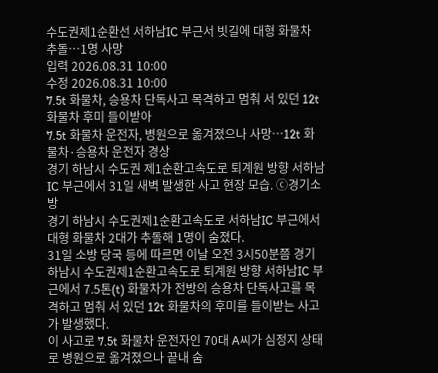수도권제1순환선 서하남IC 부근서 빗길에 대형 화물차 추돌…1명 사망
입력 2026.08.31 10:00
수정 2026.08.31 10:00
7.5t 화물차, 승용차 단독사고 목격하고 멈춰 서 있던 12t 화물차 후미 들이받아
7.5t 화물차 운전자, 병원으로 옮겨졌으나 사망…12t 화물차·승용차 운전자 경상
경기 하남시 수도권 제1순환고속도로 퇴계원 방향 서하남IC 부근에서 31일 새벽 발생한 사고 현장 모습. ⓒ경기소방
경기 하남시 수도권제1순환고속도로 서하남IC 부근에서 대형 화물차 2대가 추돌해 1명이 숨졌다.
31일 소방 당국 등에 따르면 이날 오전 3시50분쯤 경기 하남시 수도권제1순환고속도로 퇴계원 방향 서하남IC 부근에서 7.5톤(t) 화물차가 전방의 승용차 단독사고를 목격하고 멈춰 서 있던 12t 화물차의 후미를 들이받는 사고가 발생했다.
이 사고로 7.5t 화물차 운전자인 70대 A씨가 심정지 상태로 병원으로 옮겨졌으나 끝내 숨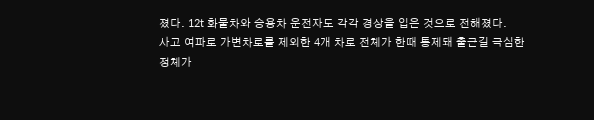졌다. 12t 화물차와 승용차 운전자도 각각 경상을 입은 것으로 전해졌다.
사고 여파로 가변차로를 제외한 4개 차로 전체가 한때 통제돼 출근길 극심한 정체가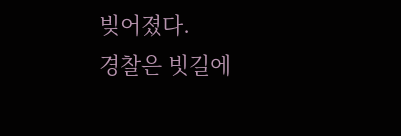빚어졌다.
경찰은 빗길에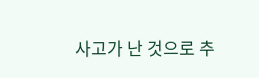사고가 난 것으로 추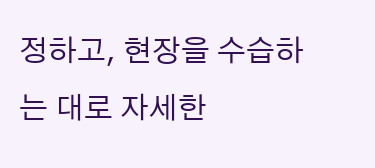정하고, 현장을 수습하는 대로 자세한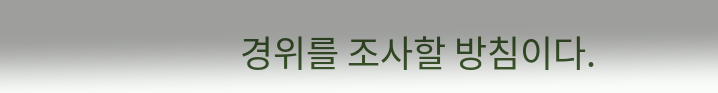경위를 조사할 방침이다.